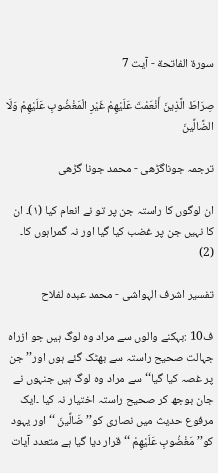سورة الفاتحة - آیت 7

صِرَاطَ الَّذِينَ أَنْعَمْتَ عَلَيْهِمْ غَيْرِ الْمَغْضُوبِ عَلَيْهِمْ وَلَا الضَّالِّينَ

ترجمہ جوناگڑھی - محمد جونا گڑھی

ان لوگوں کا راستہ جن پر تو نے انعام کیا (١)۔ ان کا نہیں جن پر غضب کیا گیا اور نہ گمراہوں کا۔ (2)

تفسیر اشرف الہواشی - محمد عبدہ لفلاح

ف10 :بہکنے والوں سے مراد وہ لوگ ہیں جو ازراہ جہالت صحیح راستہ سے بھٹک گئے ہوں اور’’ جن پر غصہ کیا گیا‘‘ سے مراد وہ لوگ ہیں جنہوں نے جان بوجھ کر صحیح راستہ اختیار نہ کیا ۔ایک مرفوع حدیث میں نصاری کو’’ ضَالِّينَ ‘‘ اور یہود کو’’ مَغْضُوبِ عَلَيْهِمْ ‘‘قرار دیا گیا ہے متعدد آیات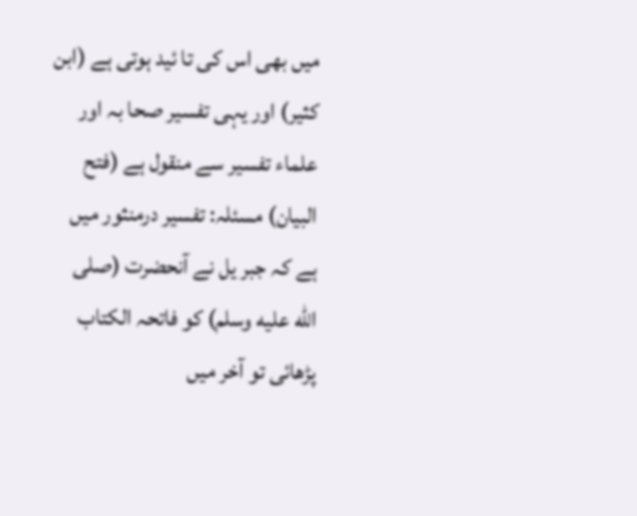میں بھی اس کی تا ئید ہوتی ہے (ابن کثیر) اور یہی تفسیر صحا بہ اور علماء تفسیر سے منقول ہے (فتح البیان) مسئلہ: تفسیر درمنثور میں ہے کہ جبر یل نے آنحضرت (صلى الله عليه وسلم) کو فاتحہ الکتاب پڑھائی تو آخر میں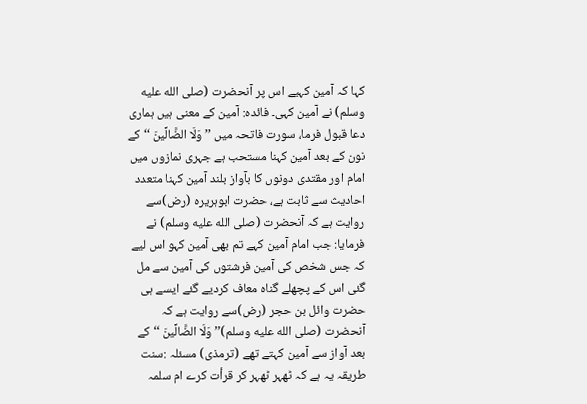کہا کہ آمین کہیے اس پر آنحضرت (صلى الله عليه وسلم) نے آمین کہی۔ فائدہ: آمین کے معنی ہیں ہماری دعا قبول فرما، سورت فاتحہ میں ’’ وَلَا الضَّالِّينَ ‘‘کے نون کے بعد آمین کہنا مستحب ہے جہری نمازوں میں امام اور مقتدی دونوں کا بآواز بلند آمین کہنا متعدد احادیث سے ثابت ہے، حضرت ابوہریرہ (رض)سے روایت ہے کہ آنحضرت (صلى الله عليه وسلم) نے فرمایا: جب امام آمین کہے تم بھی آمین کہو اس لیے کہ جس شخص کی آمین فرشتوں کی آمین سے مل گئی اس کے پچھلے گناہ معاف کردیے گئے ایسے ہی حضرت وائل بن حجر (رض)سے روایت ہے کہ آنحضرت (صلى الله عليه وسلم)’’ وَلَا الضَّالِّينَ ‘‘کے بعد آواز سے آمین کہتے تھے (ترمذی) مسئلہ :سنت طریقہ یہ ہے کہ ٹھہر ٹھہر کر قرأت کرے ام سلمہ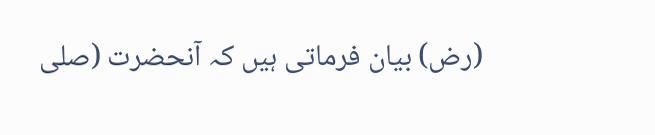(رض) بیان فرماتی ہیں کہ آنحضرت (صلى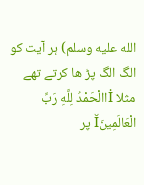الله عليه وسلم) ہر آیت کو الگ الگ پڑ ھا کرتے تھے مثلا İاالْحَمْدُ لِلَّهِ رَبِّ الْعَالَمِينَĬ پر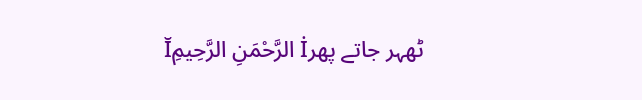ٹھہر جاتے پھرİ الرَّحْمَنِ الرَّحِيمِĬ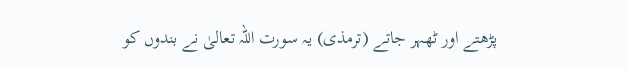پڑھتے اور ٹھہر جاتے (ترمذی) یہ سورت اللہ تعالیٰ نے بندوں کو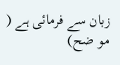زبان سے فرمائی ہے ( مو ضح)